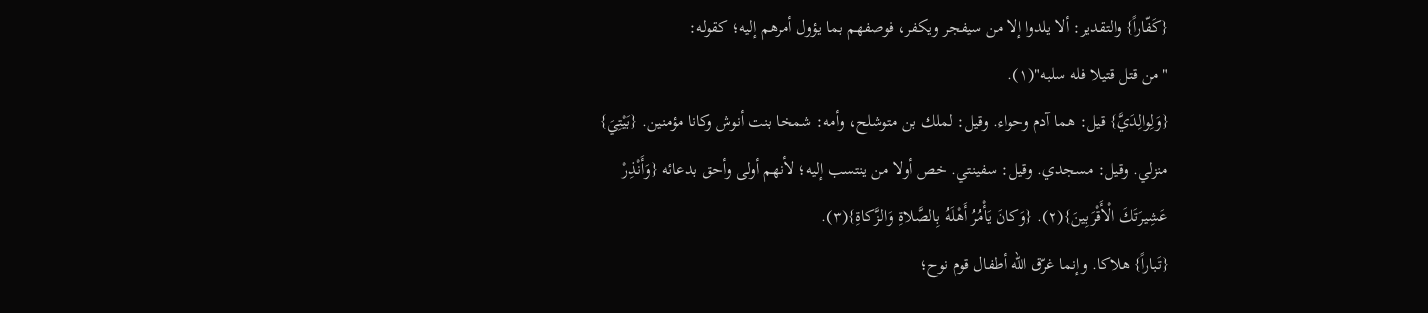{كَفّاراً} والتقدير: ألا يلدوا إلا من سيفجر ويكفر، فوصفهم بما يؤول أمرهم إليه؛ كقوله:
"من قتل قتيلا فله سلبه"(١).
{وَلِوالِدَيَّ} قيل: هما آدم وحواء. وقيل: لملك بن متوشلح، وأمه: شمخا بنت أنوش وكانا مؤمنين. {بَيْتِيَ} منزلي. وقيل: مسجدي. وقيل: سفينتي. خص أولا من ينتسب إليه؛ لأنهم أولى وأحق بدعائه {وَأَنْذِرْ عَشِيرَتَكَ الْأَقْرَبِينَ}(٢). {وَكانَ يَأْمُرُ أَهْلَهُ بِالصَّلاةِ وَالزَّكاةِ}(٣).
{تَباراً} هلاكا. وإنما غرّق الله أطفال قوم نوح؛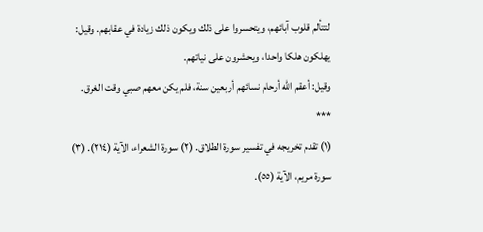لتتألم قلوب آبائهم، ويتحسروا على ذلك ويكون ذلك زيادة في عقابهم. وقيل: يهلكون هلكا واحدا، ويحشرون على نياتهم.
وقيل: أعقم الله أرحام نسائهم أربعين سنة، فلم يكن معهم صبي وقت الغرق.
***
(١) تقدم تخريجه في تفسير سورة الطلاق. (٢) سورة الشعراء، الآية (٢١٤). (٣) سورة مريم، الآية (٥٥).